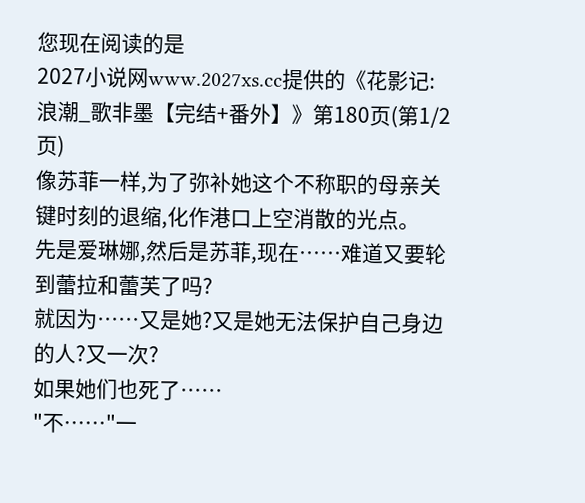您现在阅读的是
2027小说网www.2027xs.cc提供的《花影记:浪潮_歌非墨【完结+番外】》第180页(第1/2页)
像苏菲一样,为了弥补她这个不称职的母亲关键时刻的退缩,化作港口上空消散的光点。
先是爱琳娜,然后是苏菲,现在……难道又要轮到蕾拉和蕾芙了吗?
就因为……又是她?又是她无法保护自己身边的人?又一次?
如果她们也死了……
"不……"一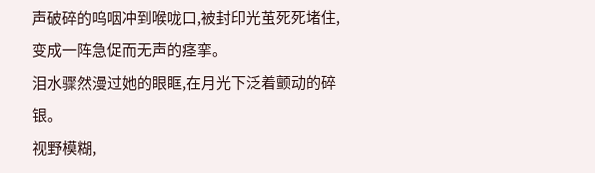声破碎的呜咽冲到喉咙口,被封印光茧死死堵住,变成一阵急促而无声的痉挛。
泪水骤然漫过她的眼眶,在月光下泛着颤动的碎银。
视野模糊,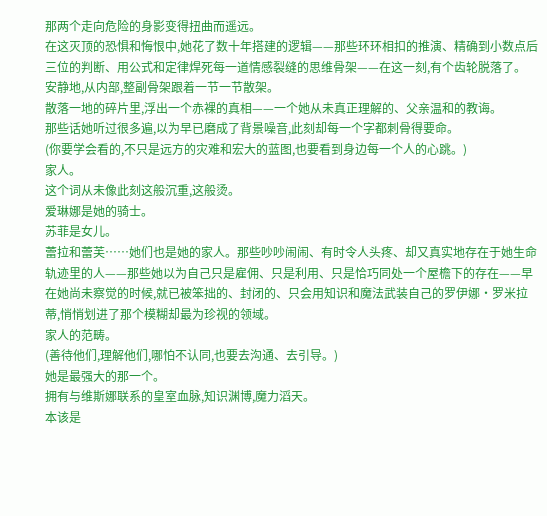那两个走向危险的身影变得扭曲而遥远。
在这灭顶的恐惧和悔恨中,她花了数十年搭建的逻辑——那些环环相扣的推演、精确到小数点后三位的判断、用公式和定律焊死每一道情感裂缝的思维骨架——在这一刻,有个齿轮脱落了。
安静地,从内部,整副骨架跟着一节一节散架。
散落一地的碎片里,浮出一个赤裸的真相——一个她从未真正理解的、父亲温和的教诲。
那些话她听过很多遍,以为早已磨成了背景噪音,此刻却每一个字都刺骨得要命。
(你要学会看的,不只是远方的灾难和宏大的蓝图,也要看到身边每一个人的心跳。)
家人。
这个词从未像此刻这般沉重,这般烫。
爱琳娜是她的骑士。
苏菲是女儿。
蕾拉和蕾芙……她们也是她的家人。那些吵吵闹闹、有时令人头疼、却又真实地存在于她生命轨迹里的人——那些她以为自己只是雇佣、只是利用、只是恰巧同处一个屋檐下的存在——早在她尚未察觉的时候,就已被笨拙的、封闭的、只会用知识和魔法武装自己的罗伊娜·罗米拉蒂,悄悄划进了那个模糊却最为珍视的领域。
家人的范畴。
(善待他们,理解他们,哪怕不认同,也要去沟通、去引导。)
她是最强大的那一个。
拥有与维斯娜联系的皇室血脉,知识渊博,魔力滔天。
本该是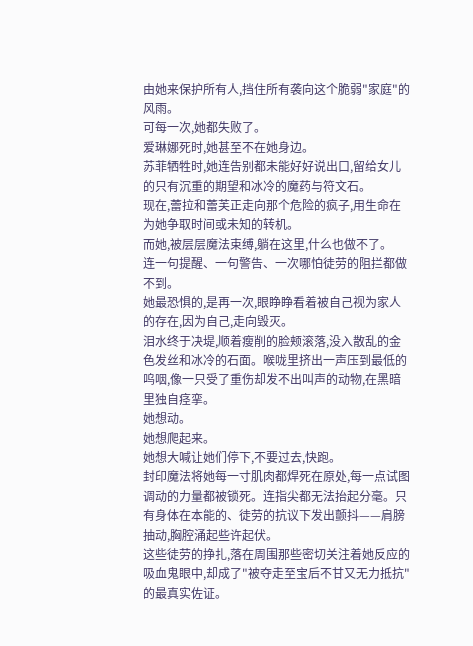由她来保护所有人,挡住所有袭向这个脆弱"家庭"的风雨。
可每一次,她都失败了。
爱琳娜死时,她甚至不在她身边。
苏菲牺牲时,她连告别都未能好好说出口,留给女儿的只有沉重的期望和冰冷的魔药与符文石。
现在,蕾拉和蕾芙正走向那个危险的疯子,用生命在为她争取时间或未知的转机。
而她,被层层魔法束缚,躺在这里,什么也做不了。
连一句提醒、一句警告、一次哪怕徒劳的阻拦都做不到。
她最恐惧的,是再一次,眼睁睁看着被自己视为家人的存在,因为自己,走向毁灭。
泪水终于决堤,顺着瘦削的脸颊滚落,没入散乱的金色发丝和冰冷的石面。喉咙里挤出一声压到最低的呜咽,像一只受了重伤却发不出叫声的动物,在黑暗里独自痉挛。
她想动。
她想爬起来。
她想大喊让她们停下,不要过去,快跑。
封印魔法将她每一寸肌肉都焊死在原处,每一点试图调动的力量都被锁死。连指尖都无法抬起分毫。只有身体在本能的、徒劳的抗议下发出颤抖——肩膀抽动,胸腔涌起些许起伏。
这些徒劳的挣扎,落在周围那些密切关注着她反应的吸血鬼眼中,却成了"被夺走至宝后不甘又无力抵抗"的最真实佐证。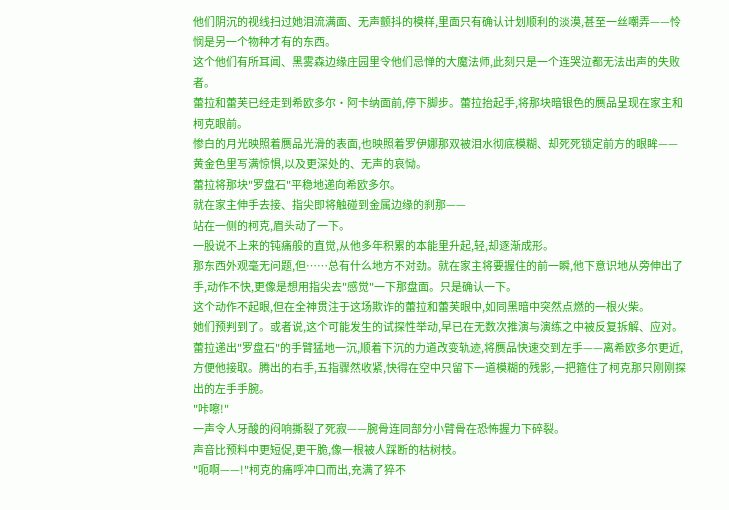他们阴沉的视线扫过她泪流满面、无声颤抖的模样,里面只有确认计划顺利的淡漠,甚至一丝嘲弄——怜悯是另一个物种才有的东西。
这个他们有所耳闻、黑雾森边缘庄园里令他们忌惮的大魔法师,此刻只是一个连哭泣都无法出声的失败者。
蕾拉和蕾芙已经走到希欧多尔·阿卡纳面前,停下脚步。蕾拉抬起手,将那块暗银色的赝品呈现在家主和柯克眼前。
惨白的月光映照着赝品光滑的表面,也映照着罗伊娜那双被泪水彻底模糊、却死死锁定前方的眼眸——黄金色里写满惊惧,以及更深处的、无声的哀恸。
蕾拉将那块"罗盘石"平稳地递向希欧多尔。
就在家主伸手去接、指尖即将触碰到金属边缘的刹那——
站在一侧的柯克,眉头动了一下。
一股说不上来的钝痛般的直觉,从他多年积累的本能里升起,轻,却逐渐成形。
那东西外观毫无问题,但……总有什么地方不对劲。就在家主将要握住的前一瞬,他下意识地从旁伸出了手,动作不快,更像是想用指尖去"感觉"一下那盘面。只是确认一下。
这个动作不起眼,但在全神贯注于这场欺诈的蕾拉和蕾芙眼中,如同黑暗中突然点燃的一根火柴。
她们预判到了。或者说,这个可能发生的试探性举动,早已在无数次推演与演练之中被反复拆解、应对。
蕾拉递出"罗盘石"的手臂猛地一沉,顺着下沉的力道改变轨迹,将赝品快速交到左手——离希欧多尔更近,方便他接取。腾出的右手,五指骤然收紧,快得在空中只留下一道模糊的残影,一把箍住了柯克那只刚刚探出的左手手腕。
"咔嚓!"
一声令人牙酸的闷响撕裂了死寂——腕骨连同部分小臂骨在恐怖握力下碎裂。
声音比预料中更短促,更干脆,像一根被人踩断的枯树枝。
"呃啊——!"柯克的痛呼冲口而出,充满了猝不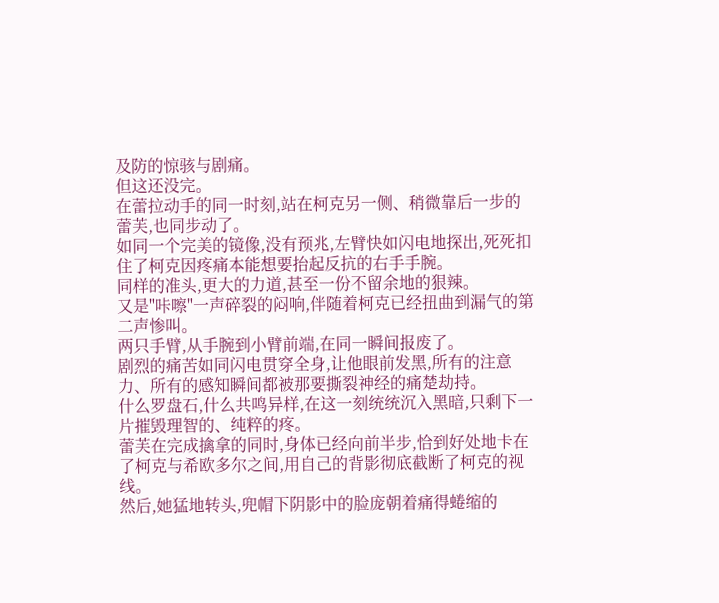及防的惊骇与剧痛。
但这还没完。
在蕾拉动手的同一时刻,站在柯克另一侧、稍微靠后一步的蕾芙,也同步动了。
如同一个完美的镜像,没有预兆,左臂快如闪电地探出,死死扣住了柯克因疼痛本能想要抬起反抗的右手手腕。
同样的准头,更大的力道,甚至一份不留余地的狠辣。
又是"咔嚓"一声碎裂的闷响,伴随着柯克已经扭曲到漏气的第二声惨叫。
两只手臂,从手腕到小臂前端,在同一瞬间报废了。
剧烈的痛苦如同闪电贯穿全身,让他眼前发黑,所有的注意力、所有的感知瞬间都被那要撕裂神经的痛楚劫持。
什么罗盘石,什么共鸣异样,在这一刻统统沉入黑暗,只剩下一片摧毁理智的、纯粹的疼。
蕾芙在完成擒拿的同时,身体已经向前半步,恰到好处地卡在了柯克与希欧多尔之间,用自己的背影彻底截断了柯克的视线。
然后,她猛地转头,兜帽下阴影中的脸庞朝着痛得蜷缩的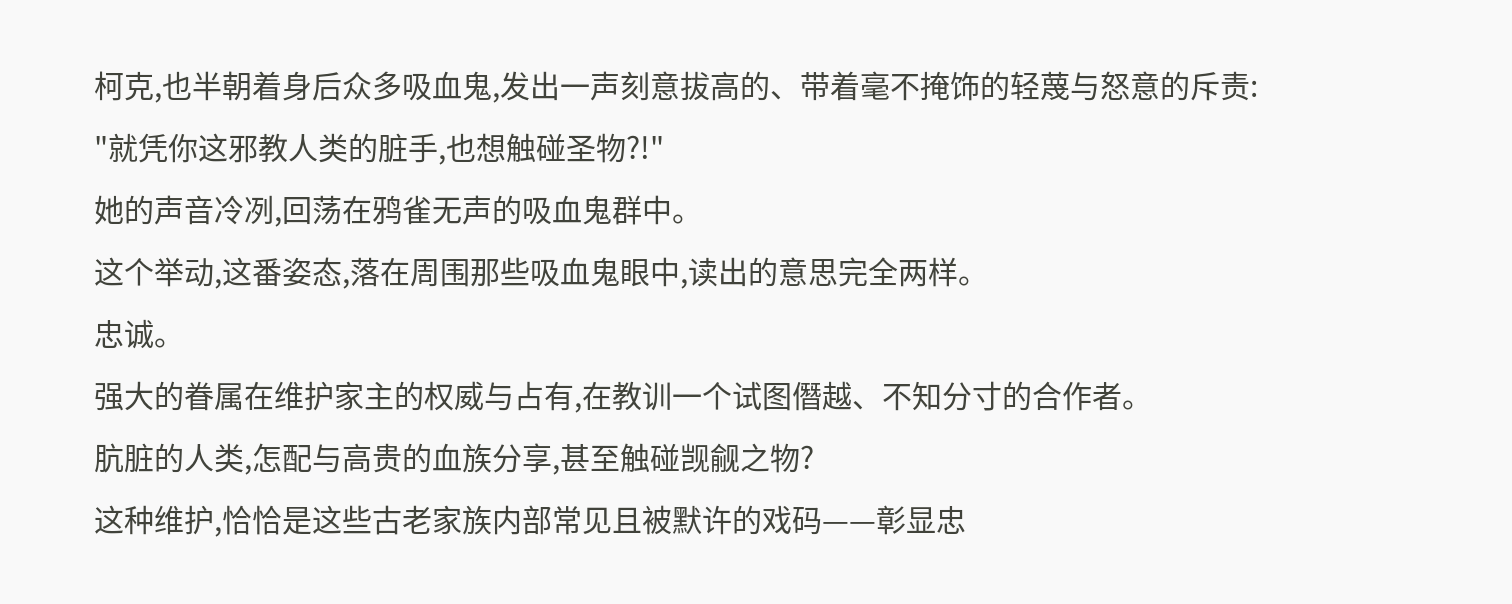柯克,也半朝着身后众多吸血鬼,发出一声刻意拔高的、带着毫不掩饰的轻蔑与怒意的斥责:
"就凭你这邪教人类的脏手,也想触碰圣物?!"
她的声音冷冽,回荡在鸦雀无声的吸血鬼群中。
这个举动,这番姿态,落在周围那些吸血鬼眼中,读出的意思完全两样。
忠诚。
强大的眷属在维护家主的权威与占有,在教训一个试图僭越、不知分寸的合作者。
肮脏的人类,怎配与高贵的血族分享,甚至触碰觊觎之物?
这种维护,恰恰是这些古老家族内部常见且被默许的戏码——彰显忠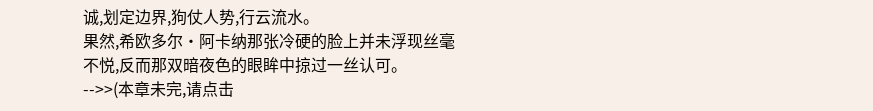诚,划定边界,狗仗人势,行云流水。
果然,希欧多尔·阿卡纳那张冷硬的脸上并未浮现丝毫不悦,反而那双暗夜色的眼眸中掠过一丝认可。
-->>(本章未完,请点击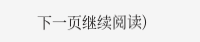下一页继续阅读)